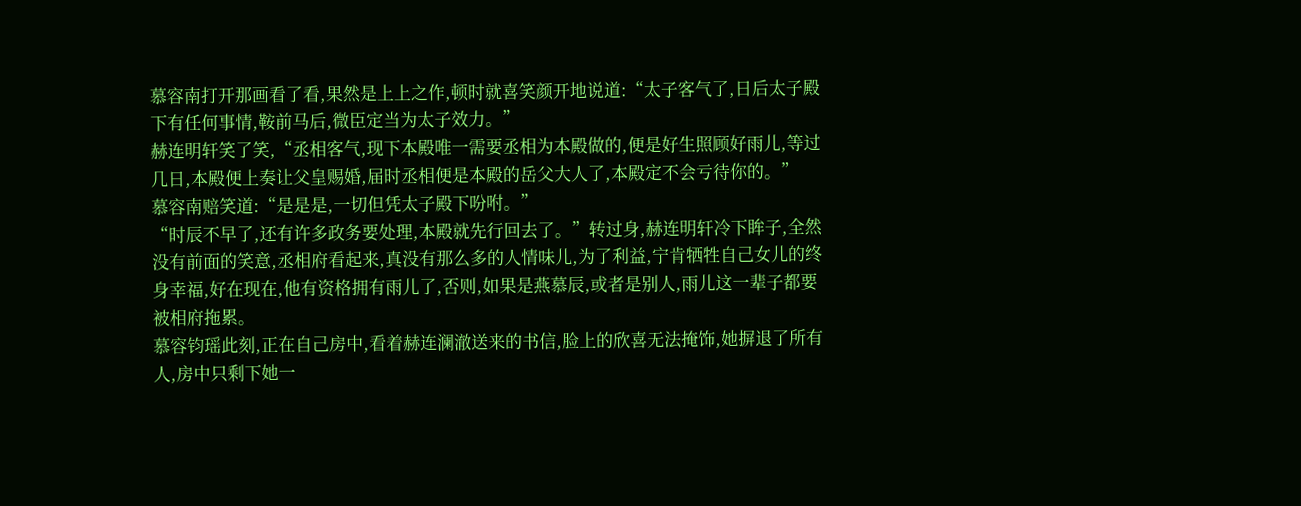慕容南打开那画看了看,果然是上上之作,顿时就喜笑颜开地说道:“太子客气了,日后太子殿下有任何事情,鞍前马后,微臣定当为太子效力。”
赫连明轩笑了笑,“丞相客气,现下本殿唯一需要丞相为本殿做的,便是好生照顾好雨儿,等过几日,本殿便上奏让父皇赐婚,届时丞相便是本殿的岳父大人了,本殿定不会亏待你的。”
慕容南赔笑道:“是是是,一切但凭太子殿下吩咐。”
“时辰不早了,还有许多政务要处理,本殿就先行回去了。”转过身,赫连明轩冷下眸子,全然没有前面的笑意,丞相府看起来,真没有那么多的人情味儿,为了利益,宁肯牺牲自己女儿的终身幸福,好在现在,他有资格拥有雨儿了,否则,如果是燕慕辰,或者是别人,雨儿这一辈子都要被相府拖累。
慕容钧瑶此刻,正在自己房中,看着赫连澜澈送来的书信,脸上的欣喜无法掩饰,她摒退了所有人,房中只剩下她一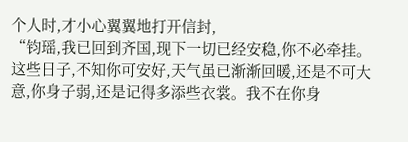个人时,才小心翼翼地打开信封,
“钧瑶,我已回到齐国,现下一切已经安稳,你不必牵挂。这些日子,不知你可安好,天气虽已渐渐回暖,还是不可大意,你身子弱,还是记得多添些衣裳。我不在你身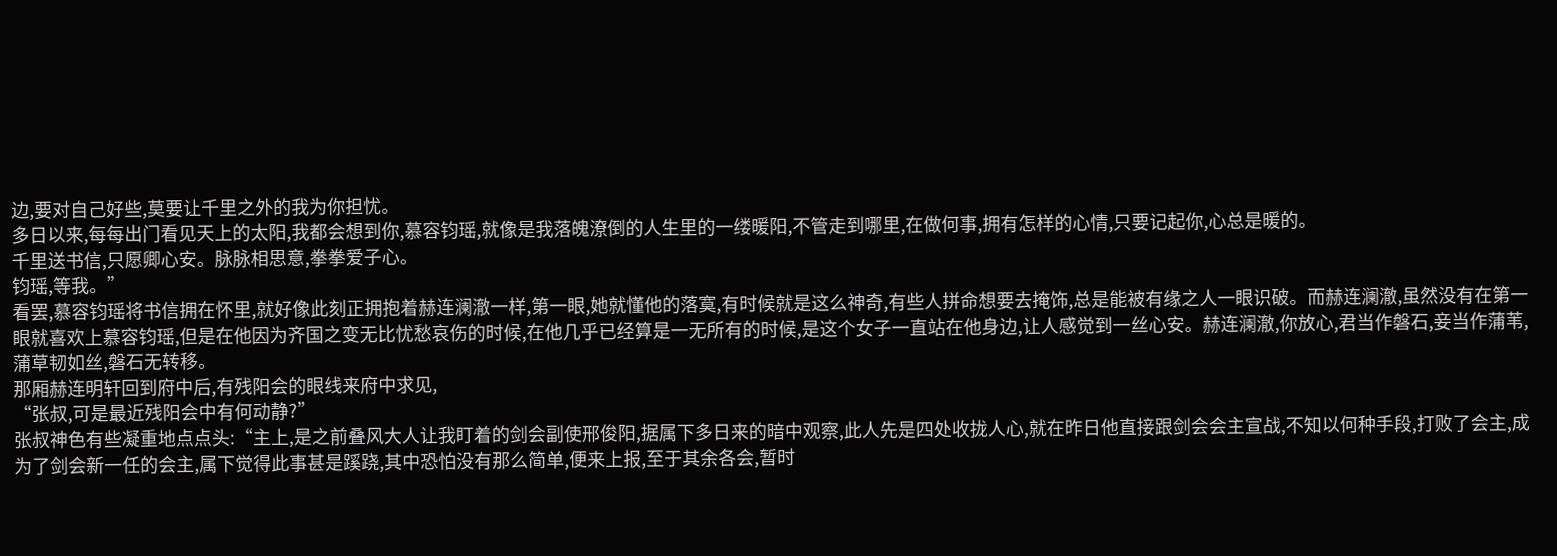边,要对自己好些,莫要让千里之外的我为你担忧。
多日以来,每每出门看见天上的太阳,我都会想到你,慕容钧瑶,就像是我落魄潦倒的人生里的一缕暖阳,不管走到哪里,在做何事,拥有怎样的心情,只要记起你,心总是暖的。
千里送书信,只愿卿心安。脉脉相思意,拳拳爱子心。
钧瑶,等我。”
看罢,慕容钧瑶将书信拥在怀里,就好像此刻正拥抱着赫连澜澈一样,第一眼,她就懂他的落寞,有时候就是这么神奇,有些人拼命想要去掩饰,总是能被有缘之人一眼识破。而赫连澜澈,虽然没有在第一眼就喜欢上慕容钧瑶,但是在他因为齐国之变无比忧愁哀伤的时候,在他几乎已经算是一无所有的时候,是这个女子一直站在他身边,让人感觉到一丝心安。赫连澜澈,你放心,君当作磐石,妾当作蒲苇,蒲草韧如丝,磐石无转移。
那厢赫连明轩回到府中后,有残阳会的眼线来府中求见,
“张叔,可是最近残阳会中有何动静?”
张叔神色有些凝重地点点头:“主上,是之前叠风大人让我盯着的剑会副使邢俊阳,据属下多日来的暗中观察,此人先是四处收拢人心,就在昨日他直接跟剑会会主宣战,不知以何种手段,打败了会主,成为了剑会新一任的会主,属下觉得此事甚是蹊跷,其中恐怕没有那么简单,便来上报,至于其余各会,暂时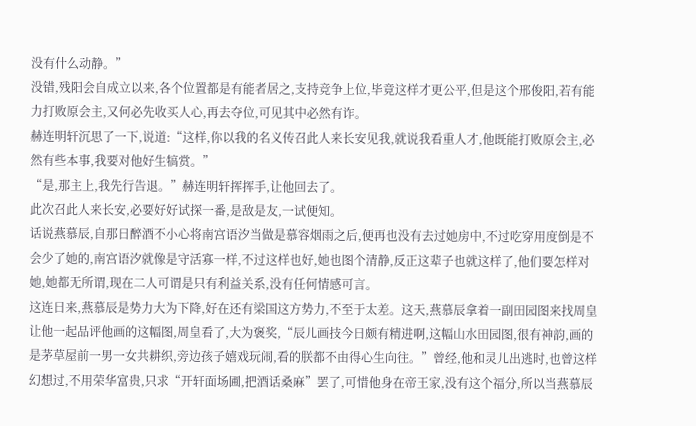没有什么动静。”
没错,残阳会自成立以来,各个位置都是有能者居之,支持竞争上位,毕竟这样才更公平,但是这个邢俊阳,若有能力打败原会主,又何必先收买人心,再去夺位,可见其中必然有诈。
赫连明轩沉思了一下,说道:“这样,你以我的名义传召此人来长安见我,就说我看重人才,他既能打败原会主,必然有些本事,我要对他好生犒赏。”
“是,那主上,我先行告退。”赫连明轩挥挥手,让他回去了。
此次召此人来长安,必要好好试探一番,是敌是友,一试便知。
话说燕慕辰,自那日醉酒不小心将南宫语汐当做是慕容烟雨之后,便再也没有去过她房中,不过吃穿用度倒是不会少了她的,南宫语汐就像是守活寡一样,不过这样也好,她也图个清静,反正这辈子也就这样了,他们要怎样对她,她都无所谓,现在二人可谓是只有利益关系,没有任何情感可言。
这连日来,燕慕辰是势力大为下降,好在还有梁国这方势力,不至于太差。这天,燕慕辰拿着一副田园图来找周皇让他一起品评他画的这幅图,周皇看了,大为褒奖,“辰儿画技今日颇有精进啊,这幅山水田园图,很有神韵,画的是茅草屋前一男一女共耕织,旁边孩子嬉戏玩闹,看的朕都不由得心生向往。”曾经,他和灵儿出逃时,也曾这样幻想过,不用荣华富贵,只求“开轩面场圃,把酒话桑麻”罢了,可惜他身在帝王家,没有这个福分,所以当燕慕辰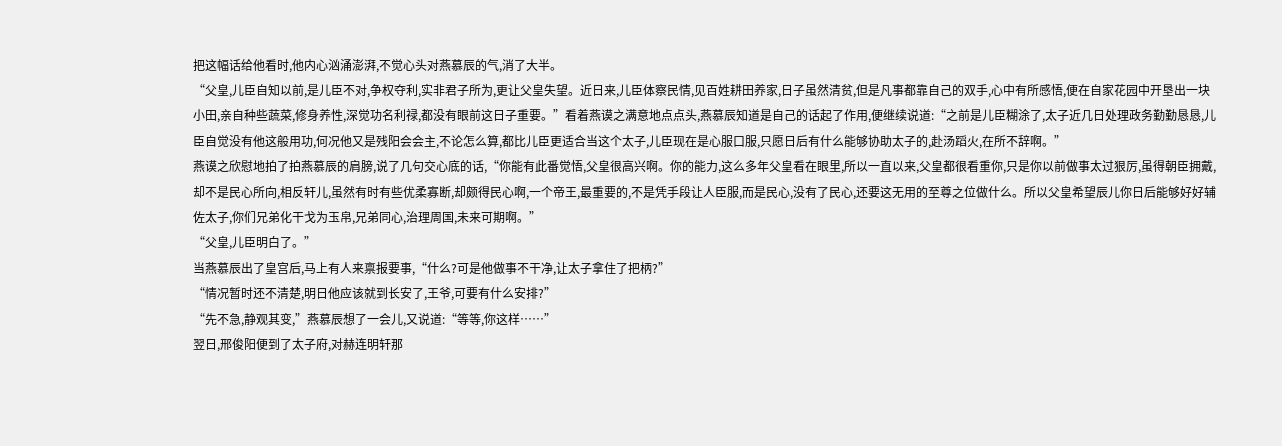把这幅话给他看时,他内心汹涌澎湃,不觉心头对燕慕辰的气,消了大半。
“父皇,儿臣自知以前,是儿臣不对,争权夺利,实非君子所为,更让父皇失望。近日来,儿臣体察民情,见百姓耕田养家,日子虽然清贫,但是凡事都靠自己的双手,心中有所感悟,便在自家花园中开垦出一块小田,亲自种些蔬菜,修身养性,深觉功名利禄,都没有眼前这日子重要。”看着燕谟之满意地点点头,燕慕辰知道是自己的话起了作用,便继续说道:“之前是儿臣糊涂了,太子近几日处理政务勤勤恳恳,儿臣自觉没有他这般用功,何况他又是残阳会会主,不论怎么算,都比儿臣更适合当这个太子,儿臣现在是心服口服,只愿日后有什么能够协助太子的,赴汤蹈火,在所不辞啊。”
燕谟之欣慰地拍了拍燕慕辰的肩膀,说了几句交心底的话,“你能有此番觉悟,父皇很高兴啊。你的能力,这么多年父皇看在眼里,所以一直以来,父皇都很看重你,只是你以前做事太过狠厉,虽得朝臣拥戴,却不是民心所向,相反轩儿,虽然有时有些优柔寡断,却颇得民心啊,一个帝王,最重要的,不是凭手段让人臣服,而是民心,没有了民心,还要这无用的至尊之位做什么。所以父皇希望辰儿你日后能够好好辅佐太子,你们兄弟化干戈为玉帛,兄弟同心,治理周国,未来可期啊。”
“父皇,儿臣明白了。”
当燕慕辰出了皇宫后,马上有人来禀报要事,“什么?可是他做事不干净,让太子拿住了把柄?”
“情况暂时还不清楚,明日他应该就到长安了,王爷,可要有什么安排?”
“先不急,静观其变,”燕慕辰想了一会儿,又说道:“等等,你这样……”
翌日,邢俊阳便到了太子府,对赫连明轩那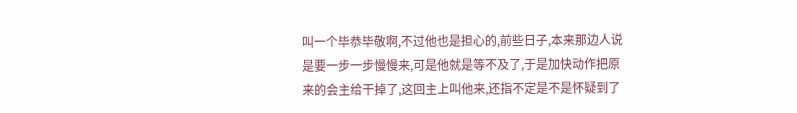叫一个毕恭毕敬啊,不过他也是担心的,前些日子,本来那边人说是要一步一步慢慢来,可是他就是等不及了,于是加快动作把原来的会主给干掉了,这回主上叫他来,还指不定是不是怀疑到了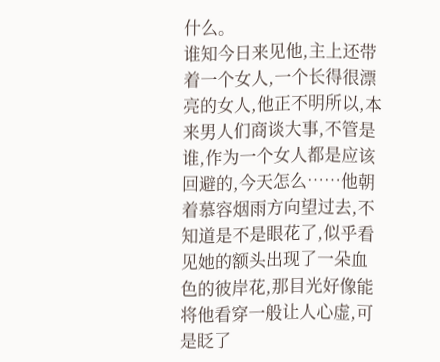什么。
谁知今日来见他,主上还带着一个女人,一个长得很漂亮的女人,他正不明所以,本来男人们商谈大事,不管是谁,作为一个女人都是应该回避的,今天怎么……他朝着慕容烟雨方向望过去,不知道是不是眼花了,似乎看见她的额头出现了一朵血色的彼岸花,那目光好像能将他看穿一般让人心虚,可是眨了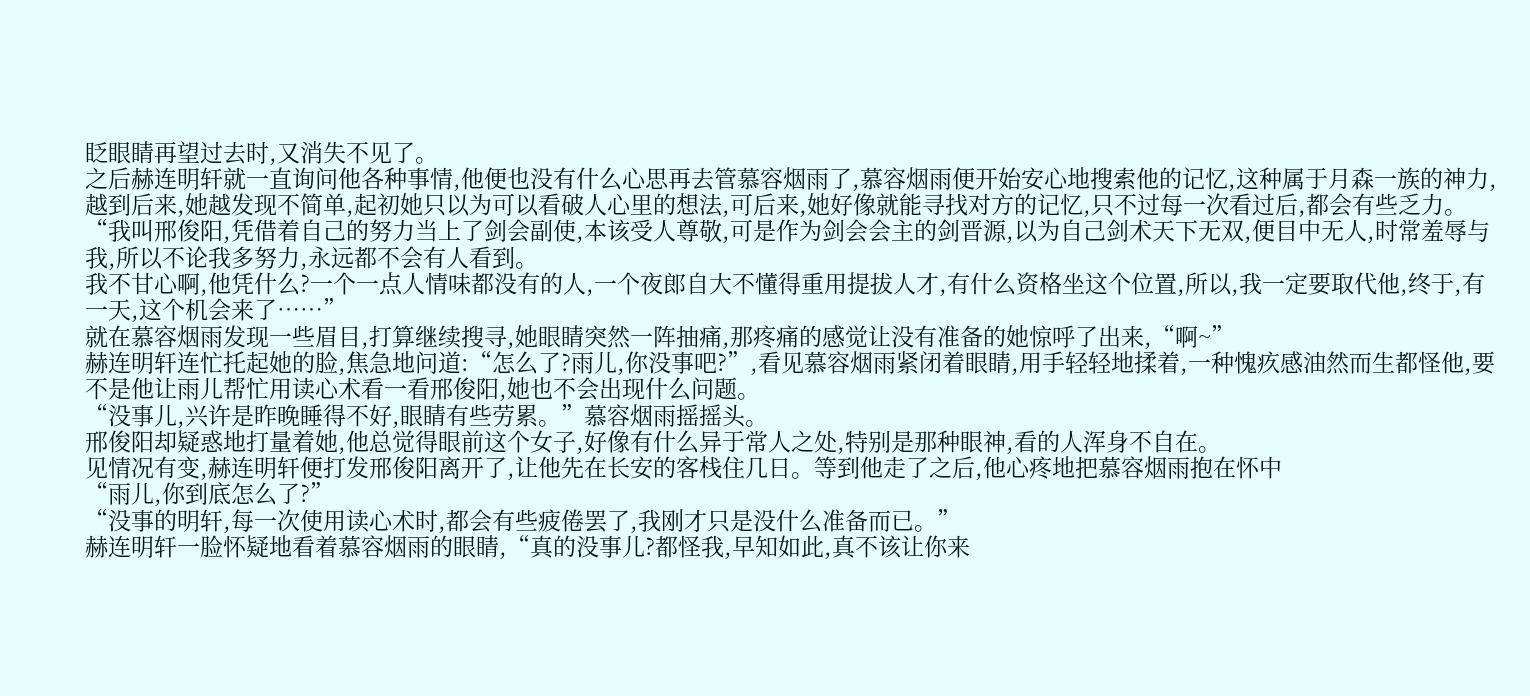眨眼睛再望过去时,又消失不见了。
之后赫连明轩就一直询问他各种事情,他便也没有什么心思再去管慕容烟雨了,慕容烟雨便开始安心地搜索他的记忆,这种属于月森一族的神力,越到后来,她越发现不简单,起初她只以为可以看破人心里的想法,可后来,她好像就能寻找对方的记忆,只不过每一次看过后,都会有些乏力。
“我叫邢俊阳,凭借着自己的努力当上了剑会副使,本该受人尊敬,可是作为剑会会主的剑晋源,以为自己剑术天下无双,便目中无人,时常羞辱与我,所以不论我多努力,永远都不会有人看到。
我不甘心啊,他凭什么?一个一点人情味都没有的人,一个夜郎自大不懂得重用提拔人才,有什么资格坐这个位置,所以,我一定要取代他,终于,有一天,这个机会来了……”
就在慕容烟雨发现一些眉目,打算继续搜寻,她眼睛突然一阵抽痛,那疼痛的感觉让没有准备的她惊呼了出来,“啊~”
赫连明轩连忙托起她的脸,焦急地问道:“怎么了?雨儿,你没事吧?”,看见慕容烟雨紧闭着眼睛,用手轻轻地揉着,一种愧疚感油然而生都怪他,要不是他让雨儿帮忙用读心术看一看邢俊阳,她也不会出现什么问题。
“没事儿,兴许是昨晚睡得不好,眼睛有些劳累。”慕容烟雨摇摇头。
邢俊阳却疑惑地打量着她,他总觉得眼前这个女子,好像有什么异于常人之处,特别是那种眼神,看的人浑身不自在。
见情况有变,赫连明轩便打发邢俊阳离开了,让他先在长安的客栈住几日。等到他走了之后,他心疼地把慕容烟雨抱在怀中
“雨儿,你到底怎么了?”
“没事的明轩,每一次使用读心术时,都会有些疲倦罢了,我刚才只是没什么准备而已。”
赫连明轩一脸怀疑地看着慕容烟雨的眼睛,“真的没事儿?都怪我,早知如此,真不该让你来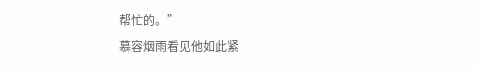帮忙的。”
慕容烟雨看见他如此紧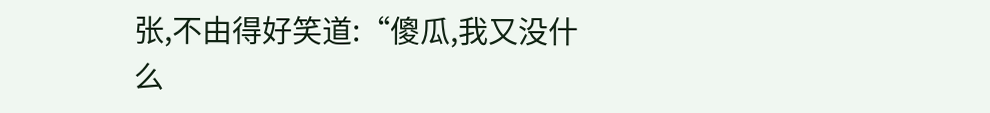张,不由得好笑道:“傻瓜,我又没什么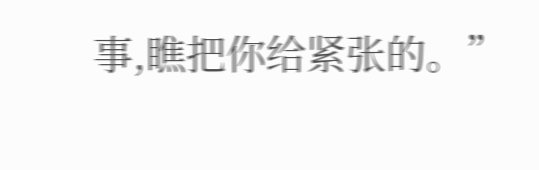事,瞧把你给紧张的。”